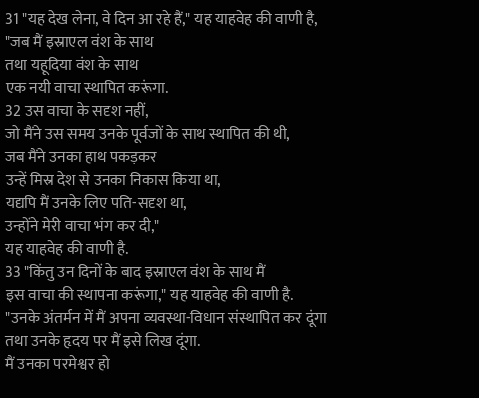31 "यह देख लेना, वे दिन आ रहे हैं," यह याहवेह की वाणी है,
"जब मैं इस्राएल वंश के साथ
तथा यहूदिया वंश के साथ
एक नयी वाचा स्थापित करूंगा.
32 उस वाचा के सदृश नहीं,
जो मैंने उस समय उनके पूर्वजों के साथ स्थापित की थी,
जब मैंने उनका हाथ पकड़कर
उन्हें मिस्र देश से उनका निकास किया था,
यद्यपि मैं उनके लिए पति-सदृश था,
उन्होंने मेरी वाचा भंग कर दी,"
यह याहवेह की वाणी है.
33 "किंतु उन दिनों के बाद इस्राएल वंश के साथ मैं
इस वाचा की स्थापना करूंगा," यह याहवेह की वाणी है.
"उनके अंतर्मन में मैं अपना व्यवस्था-विधान संस्थापित कर दूंगा
तथा उनके हृदय पर मैं इसे लिख दूंगा.
मैं उनका परमेश्वर हो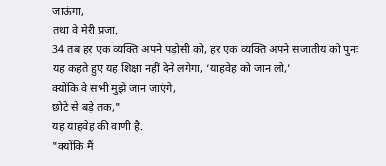जाऊंगा,
तथा वे मेरी प्रजा.
34 तब हर एक व्यक्ति अपने पड़ोसी को, हर एक व्यक्ति अपने सजातीय को पुनः
यह कहते हुए यह शिक्षा नहीं देने लगेगा, ‘याहवेह को जान लो,’
क्योंकि वे सभी मुझे जान जाएंगे,
छोटे से बड़े तक,"
यह याहवेह की वाणी है.
"क्योंकि मैं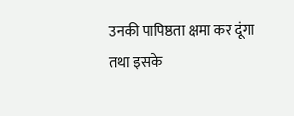उनकी पापिष्ठता क्षमा कर दूंगा
तथा इसके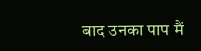बाद उनका पाप मैं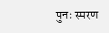पुनः स्मरण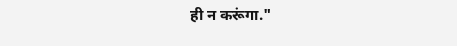ही न करूंगा."